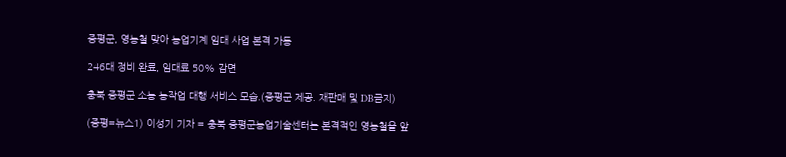증평군, 영농철 맞아 농업기계 임대 사업 본격 가동

246대 정비 완료, 임대료 50% 감면

충북 증평군 소농 농작업 대행 서비스 모습.(증평군 제공. 재판매 및 DB금지)

(증평=뉴스1) 이성기 기자 = 충북 증평군농업기술센터는 본격적인 영농철을 앞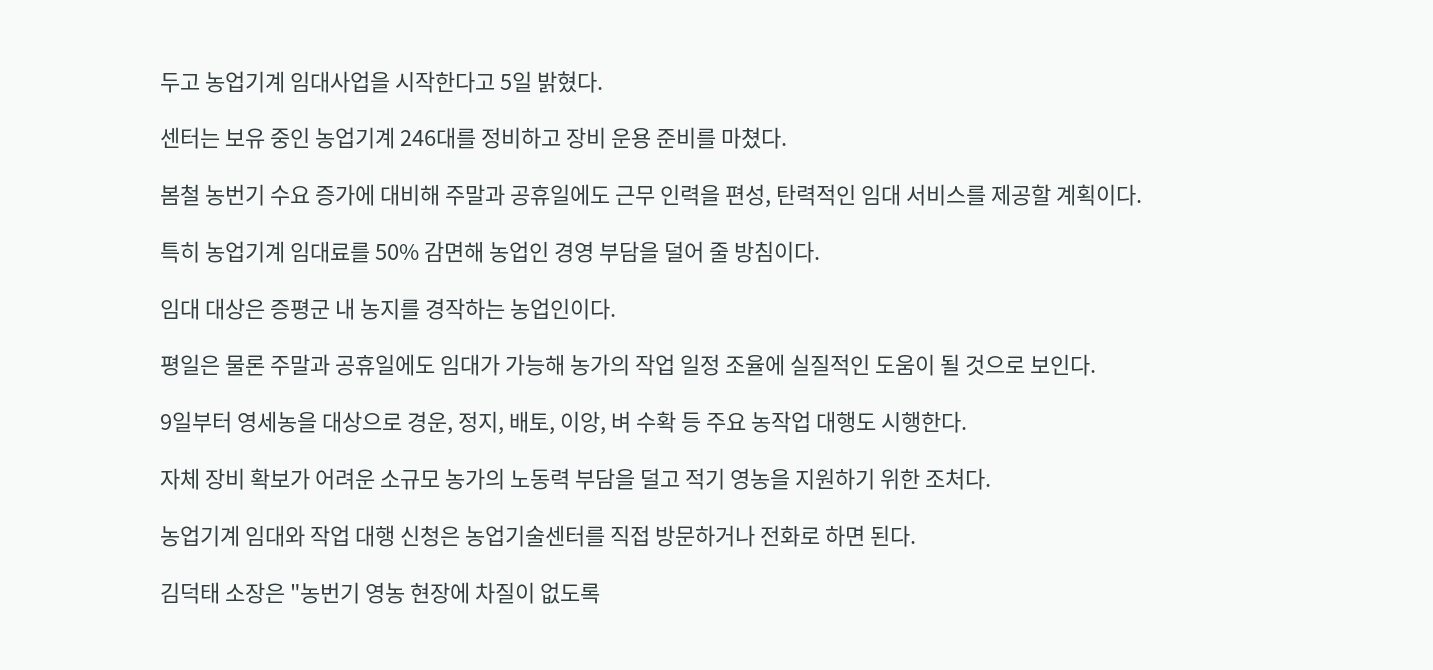두고 농업기계 임대사업을 시작한다고 5일 밝혔다.

센터는 보유 중인 농업기계 246대를 정비하고 장비 운용 준비를 마쳤다.

봄철 농번기 수요 증가에 대비해 주말과 공휴일에도 근무 인력을 편성, 탄력적인 임대 서비스를 제공할 계획이다.

특히 농업기계 임대료를 50% 감면해 농업인 경영 부담을 덜어 줄 방침이다.

임대 대상은 증평군 내 농지를 경작하는 농업인이다.

평일은 물론 주말과 공휴일에도 임대가 가능해 농가의 작업 일정 조율에 실질적인 도움이 될 것으로 보인다.

9일부터 영세농을 대상으로 경운, 정지, 배토, 이앙, 벼 수확 등 주요 농작업 대행도 시행한다.

자체 장비 확보가 어려운 소규모 농가의 노동력 부담을 덜고 적기 영농을 지원하기 위한 조처다.

농업기계 임대와 작업 대행 신청은 농업기술센터를 직접 방문하거나 전화로 하면 된다.

김덕태 소장은 "농번기 영농 현장에 차질이 없도록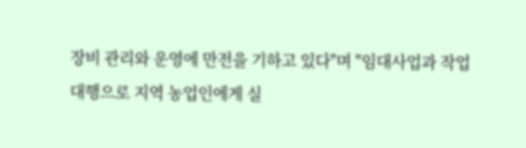장비 관리와 운영에 만전을 기하고 있다"며 "임대사업과 작업 대행으로 지역 농업인에게 실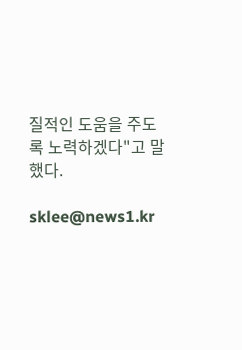질적인 도움을 주도록 노력하겠다"고 말했다.

sklee@news1.kr